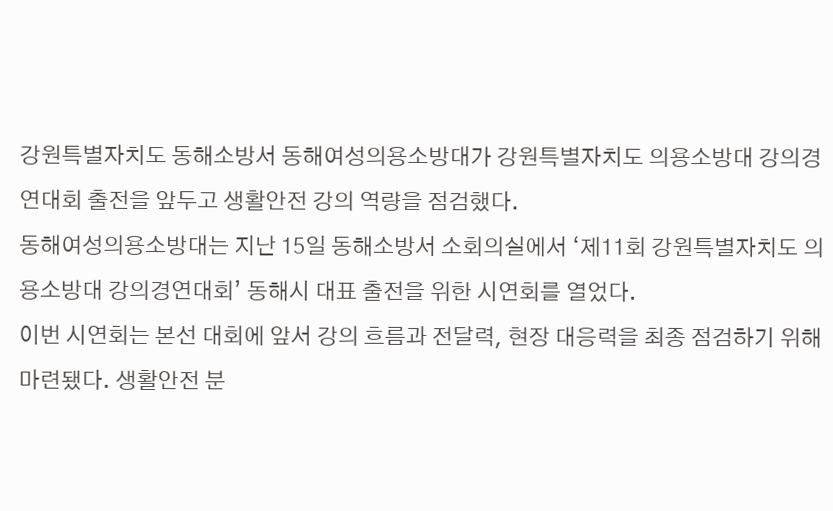강원특별자치도 동해소방서 동해여성의용소방대가 강원특별자치도 의용소방대 강의경연대회 출전을 앞두고 생활안전 강의 역량을 점검했다.
동해여성의용소방대는 지난 15일 동해소방서 소회의실에서 ‘제11회 강원특별자치도 의용소방대 강의경연대회’ 동해시 대표 출전을 위한 시연회를 열었다.
이번 시연회는 본선 대회에 앞서 강의 흐름과 전달력, 현장 대응력을 최종 점검하기 위해 마련됐다. 생활안전 분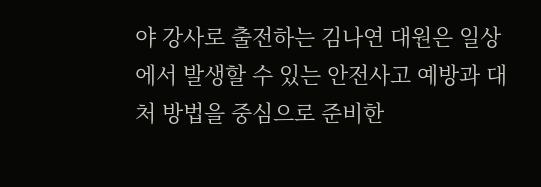야 강사로 출전하는 김나연 대원은 일상에서 발생할 수 있는 안전사고 예방과 대처 방법을 중심으로 준비한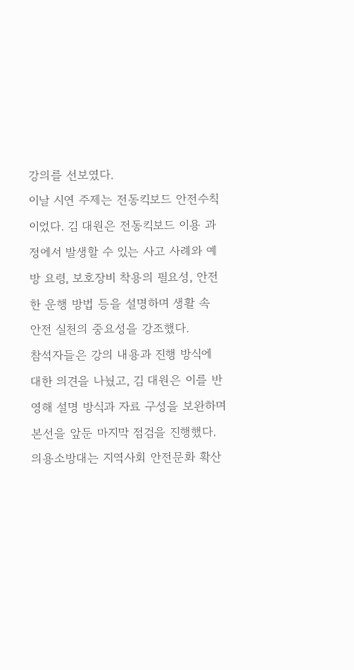강의를 선보였다.
이날 시연 주제는 전동킥보드 안전수칙이었다. 김 대원은 전동킥보드 이용 과정에서 발생할 수 있는 사고 사례와 예방 요령, 보호장비 착용의 필요성, 안전한 운행 방법 등을 설명하며 생활 속 안전 실천의 중요성을 강조했다.
참석자들은 강의 내용과 진행 방식에 대한 의견을 나눴고, 김 대원은 이를 반영해 설명 방식과 자료 구성을 보완하며 본선을 앞둔 마지막 점검을 진행했다.
의용소방대는 지역사회 안전문화 확산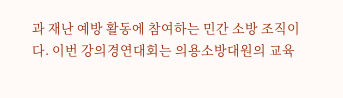과 재난 예방 활동에 참여하는 민간 소방 조직이다. 이번 강의경연대회는 의용소방대원의 교육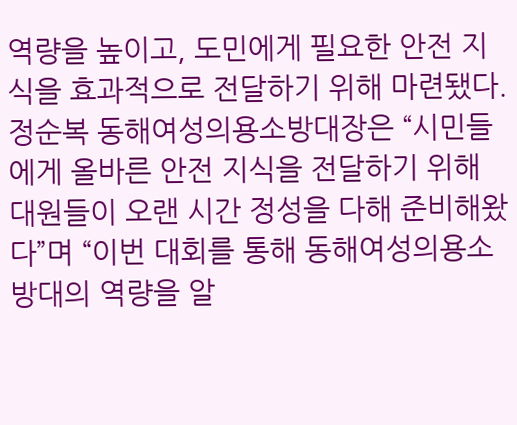역량을 높이고, 도민에게 필요한 안전 지식을 효과적으로 전달하기 위해 마련됐다.
정순복 동해여성의용소방대장은 “시민들에게 올바른 안전 지식을 전달하기 위해 대원들이 오랜 시간 정성을 다해 준비해왔다”며 “이번 대회를 통해 동해여성의용소방대의 역량을 알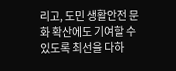리고, 도민 생활안전 문화 확산에도 기여할 수 있도록 최선을 다하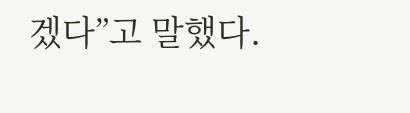겠다”고 말했다.